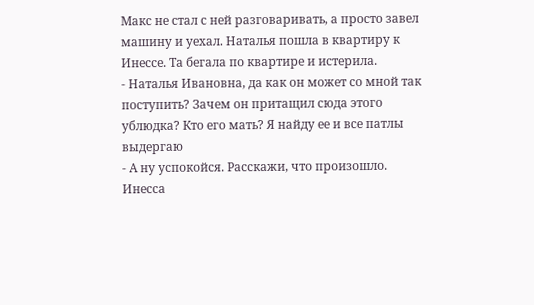Макс не стал с ней разговаривать, а просто завел машину и уехал. Наталья пошла в квартиру к Инессе. Та бегала по квартире и истерила.
- Наталья Ивановна, да как он может со мной так поступить? Зачем он притащил сюда этого ублюдка? Кто его мать? Я найду ее и все патлы выдергаю
- А ну успокойся. Расскажи, что произошло.
Инесса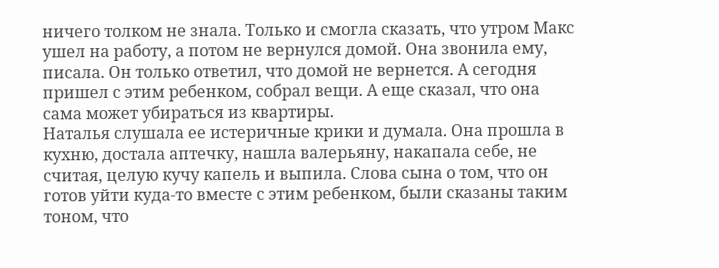ничего толком не знала. Только и смогла сказать, что утром Макс ушел на работу, а потом не вернулся домой. Она звонила ему, писала. Он только ответил, что домой не вернется. А сегодня пришел с этим ребенком, собрал вещи. А еще сказал, что она сама может убираться из квартиры.
Наталья слушала ее истеричные крики и думала. Она прошла в кухню, достала аптечку, нашла валерьяну, накапала себе, не считая, целую кучу капель и выпила. Слова сына о том, что он готов уйти куда-то вместе с этим ребенком, были сказаны таким тоном, что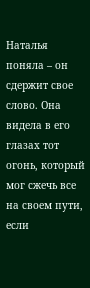Наталья поняла – он сдержит свое слово. Она видела в его глазах тот огонь, который мог сжечь все на своем пути, если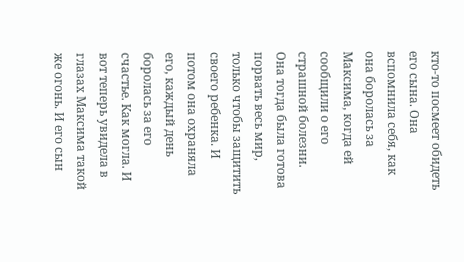кто-то посмеет обидеть его сына. Она вспомнила себя, как она боролась за Максима, когда ей сообщили о его страшной болезни. Она тогда была готова порвать весь мир, только чтобы защитить своего ребенка. И потом она охраняла его, каждый день боролась за его счастье. Как могла. И вот теперь увидела в глазах Максима такой же огонь. И его сын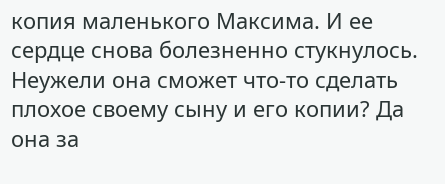копия маленького Максима. И ее сердце снова болезненно стукнулось. Неужели она сможет что-то сделать плохое своему сыну и его копии? Да она за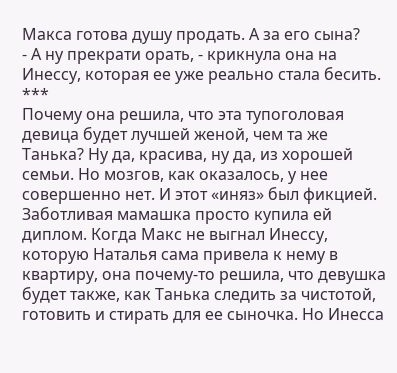Макса готова душу продать. А за его сына?
- А ну прекрати орать, - крикнула она на Инессу, которая ее уже реально стала бесить.
***
Почему она решила, что эта тупоголовая девица будет лучшей женой, чем та же Танька? Ну да, красива, ну да, из хорошей семьи. Но мозгов, как оказалось, у нее совершенно нет. И этот «иняз» был фикцией. Заботливая мамашка просто купила ей диплом. Когда Макс не выгнал Инессу, которую Наталья сама привела к нему в квартиру, она почему-то решила, что девушка будет также, как Танька следить за чистотой, готовить и стирать для ее сыночка. Но Инесса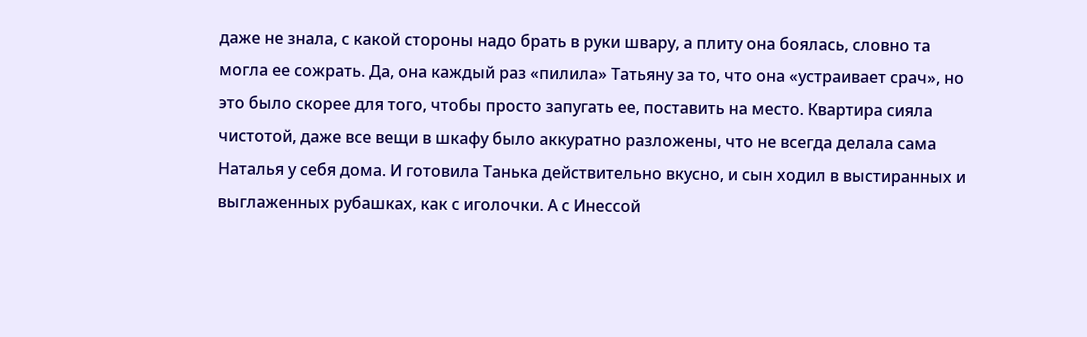даже не знала, с какой стороны надо брать в руки швару, а плиту она боялась, словно та могла ее сожрать. Да, она каждый раз «пилила» Татьяну за то, что она «устраивает срач», но это было скорее для того, чтобы просто запугать ее, поставить на место. Квартира сияла чистотой, даже все вещи в шкафу было аккуратно разложены, что не всегда делала сама Наталья у себя дома. И готовила Танька действительно вкусно, и сын ходил в выстиранных и выглаженных рубашках, как с иголочки. А с Инессой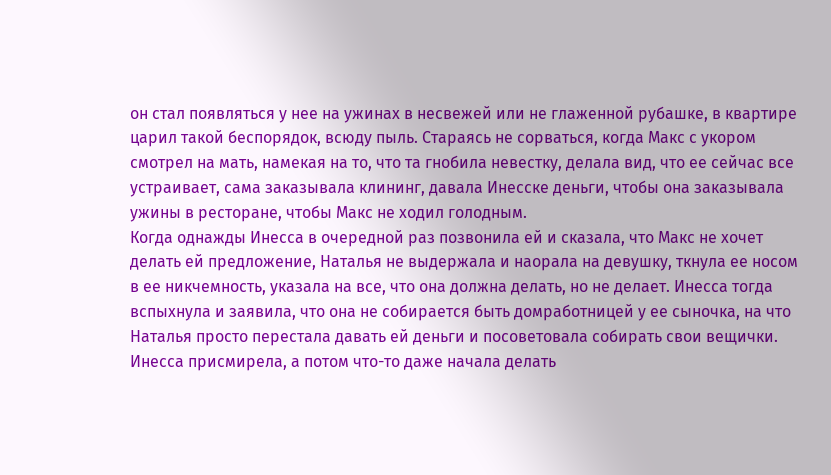он стал появляться у нее на ужинах в несвежей или не глаженной рубашке, в квартире царил такой беспорядок, всюду пыль. Стараясь не сорваться, когда Макс с укором смотрел на мать, намекая на то, что та гнобила невестку, делала вид, что ее сейчас все устраивает, сама заказывала клининг, давала Инесске деньги, чтобы она заказывала ужины в ресторане, чтобы Макс не ходил голодным.
Когда однажды Инесса в очередной раз позвонила ей и сказала, что Макс не хочет делать ей предложение, Наталья не выдержала и наорала на девушку, ткнула ее носом в ее никчемность, указала на все, что она должна делать, но не делает. Инесса тогда вспыхнула и заявила, что она не собирается быть домработницей у ее сыночка, на что Наталья просто перестала давать ей деньги и посоветовала собирать свои вещички. Инесса присмирела, а потом что-то даже начала делать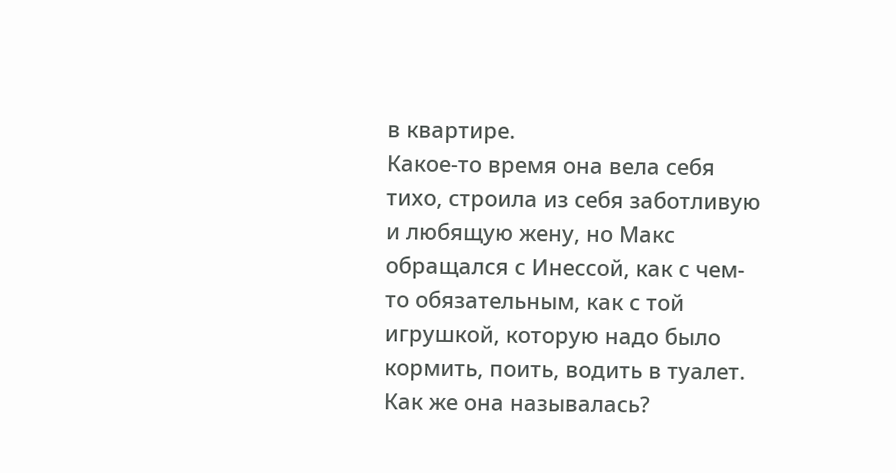в квартире.
Какое-то время она вела себя тихо, строила из себя заботливую и любящую жену, но Макс обращался с Инессой, как с чем-то обязательным, как с той игрушкой, которую надо было кормить, поить, водить в туалет. Как же она называлась?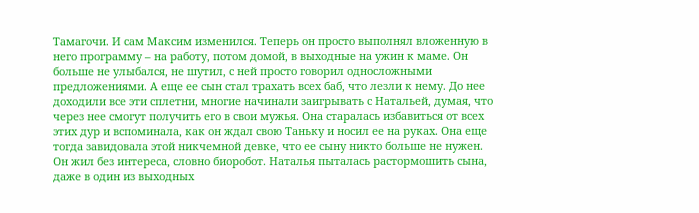Тамагочи. И сам Максим изменился. Теперь он просто выполнял вложенную в него программу – на работу, потом домой, в выходные на ужин к маме. Он больше не улыбался, не шутил, с ней просто говорил односложными предложениями. А еще ее сын стал трахать всех баб, что лезли к нему. До нее доходили все эти сплетни, многие начинали заигрывать с Натальей, думая, что через нее смогут получить его в свои мужья. Она старалась избавиться от всех этих дур и вспоминала, как он ждал свою Таньку и носил ее на руках. Она еще тогда завидовала этой никчемной девке, что ее сыну никто больше не нужен.
Он жил без интереса, словно биоробот. Наталья пыталась растормошить сына, даже в один из выходных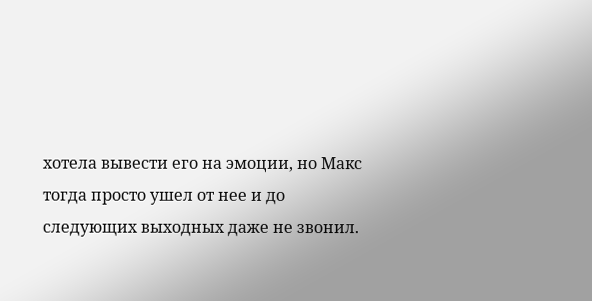хотела вывести его на эмоции, но Макс тогда просто ушел от нее и до следующих выходных даже не звонил.